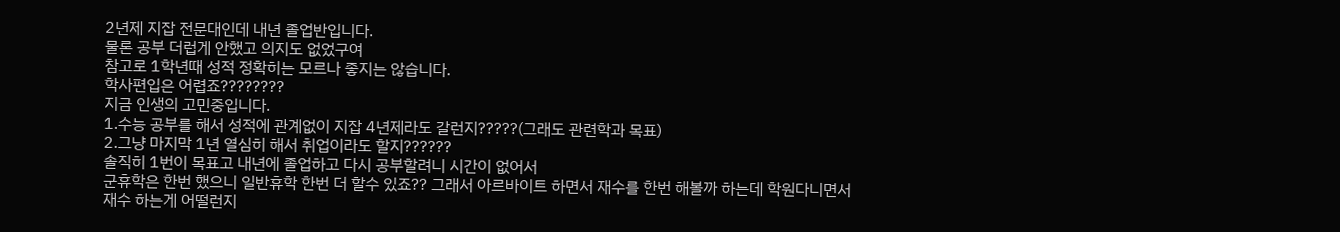2년제 지잡 전문대인데 내년 졸업반입니다.
물론 공부 더럽게 안했고 의지도 없었구여
참고로 1학년때 성적 정확히는 모르나 좋지는 않습니다.
학사편입은 어렵죠????????
지금 인생의 고민중입니다.
1.수능 공부를 해서 성적에 관계없이 지잡 4년제라도 갈런지?????(그래도 관련학과 목표)
2.그냥 마지막 1년 열심히 해서 취업이라도 할지??????
솔직히 1번이 목표고 내년에 졸업하고 다시 공부할려니 시간이 없어서
군휴학은 한번 했으니 일반휴학 한번 더 할수 있죠?? 그래서 아르바이트 하면서 재수를 한번 해볼까 하는데 학원다니면서
재수 하는게 어떨런지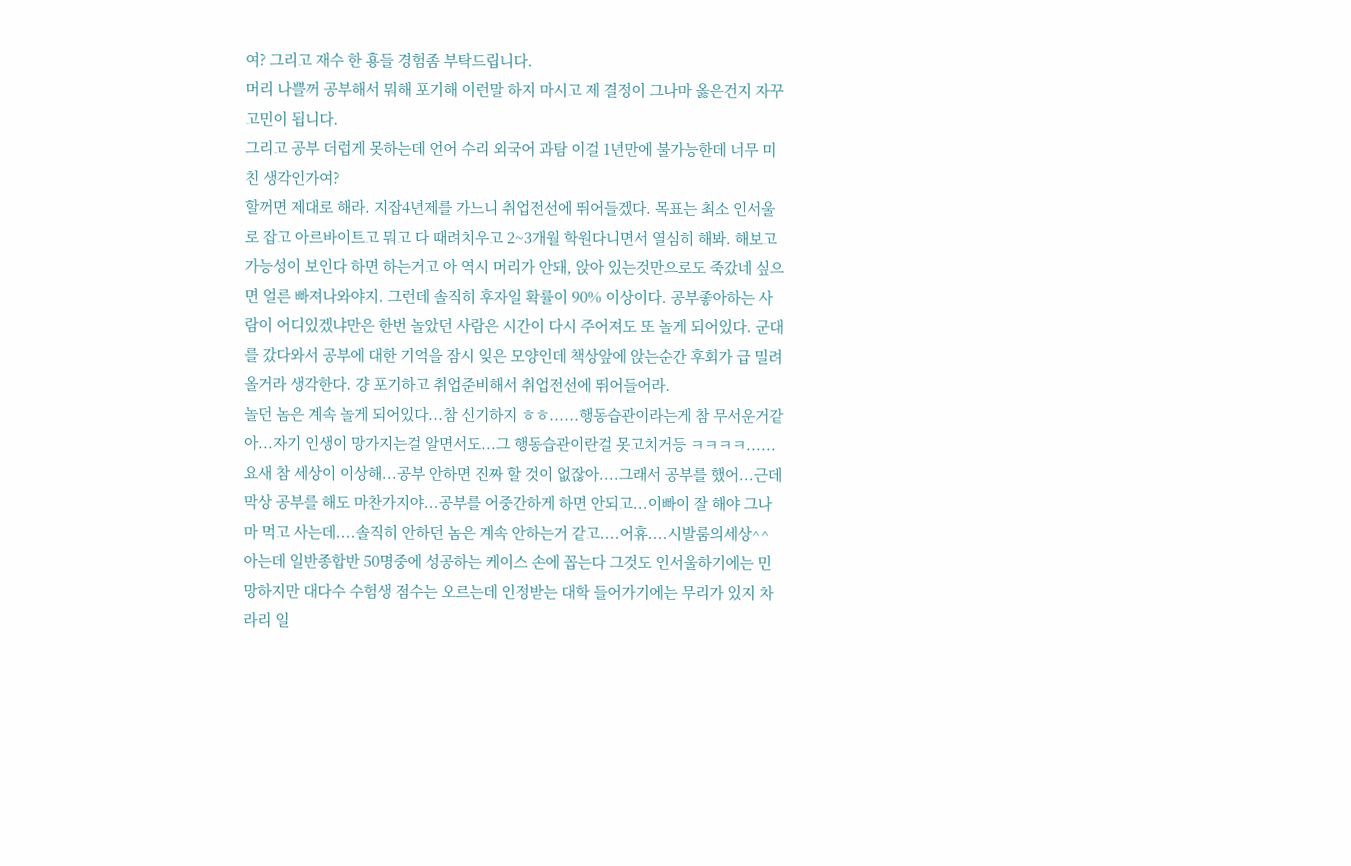여? 그리고 재수 한 횽들 경험좀 부탁드립니다.
머리 나쁠꺼 공부해서 뭐해 포기해 이런말 하지 마시고 제 결정이 그나마 옳은건지 자꾸 고민이 됩니다.
그리고 공부 더럽게 못하는데 언어 수리 외국어 과탐 이걸 1년만에 불가능한데 너무 미친 생각인가여?
할꺼면 제대로 해라. 지잡4년제를 가느니 취업전선에 뛰어들겠다. 목표는 최소 인서울로 잡고 아르바이트고 뭐고 다 때려치우고 2~3개월 학원다니면서 열심히 해봐. 해보고 가능성이 보인다 하면 하는거고 아 역시 머리가 안돼, 앉아 있는것만으로도 죽갔네 싶으면 얼른 빠져나와야지. 그런데 솔직히 후자일 확률이 90% 이상이다. 공부좋아하는 사람이 어디있겠냐만은 한번 놀았던 사람은 시간이 다시 주어져도 또 놀게 되어있다. 군대를 갔다와서 공부에 대한 기억을 잠시 잊은 모양인데 책상앞에 앉는순간 후회가 급 밀려올거라 생각한다. 걍 포기하고 취업준비해서 취업전선에 뛰어들어라.
놀던 놈은 계속 놀게 되어있다...참 신기하지 ㅎㅎ......행동습관이라는게 참 무서운거같아...자기 인생이 망가지는걸 알면서도...그 행동습관이란걸 못고치거등 ㅋㅋㅋㅋ......요새 참 세상이 이상해...공부 안하면 진짜 할 것이 없잖아....그래서 공부를 했어...근데 막상 공부를 해도 마찬가지야...공부를 어중간하게 하면 안되고...이빠이 잘 해야 그나마 먹고 사는데....솔직히 안하던 놈은 계속 안하는거 같고....어휴....시발룸의세상^^
아는데 일반종합반 50명중에 성공하는 케이스 손에 꼽는다 그것도 인서울하기에는 민망하지만 대다수 수험생 점수는 오르는데 인정받는 대학 들어가기에는 무리가 있지 차라리 일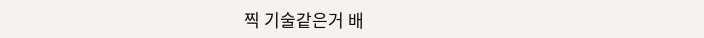찍 기술같은거 배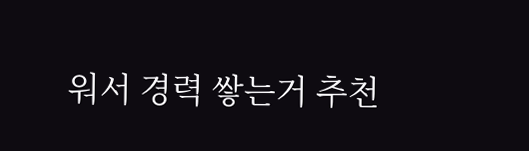워서 경력 쌓는거 추천